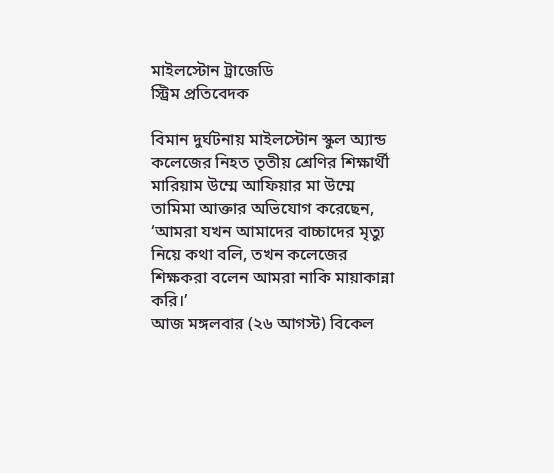মাইলস্টোন ট্রাজেডি
স্ট্রিম প্রতিবেদক

বিমান দুর্ঘটনায় মাইলস্টোন স্কুল অ্যান্ড কলেজের নিহত তৃতীয় শ্রেণির শিক্ষার্থী মারিয়াম উম্মে আফিয়ার মা উম্মে তামিমা আক্তার অভিযোগ করেছেন, ‘আমরা যখন আমাদের বাচ্চাদের মৃত্যু নিয়ে কথা বলি, তখন কলেজের শিক্ষকরা বলেন আমরা নাকি মায়াকান্না করি।’
আজ মঙ্গলবার (২৬ আগস্ট) বিকেল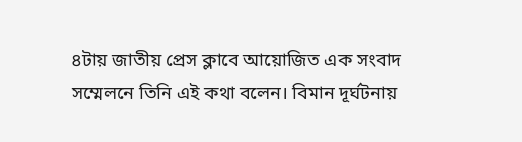৪টায় জাতীয় প্রেস ক্লাবে আয়োজিত এক সংবাদ সম্মেলনে তিনি এই কথা বলেন। বিমান দূর্ঘটনায়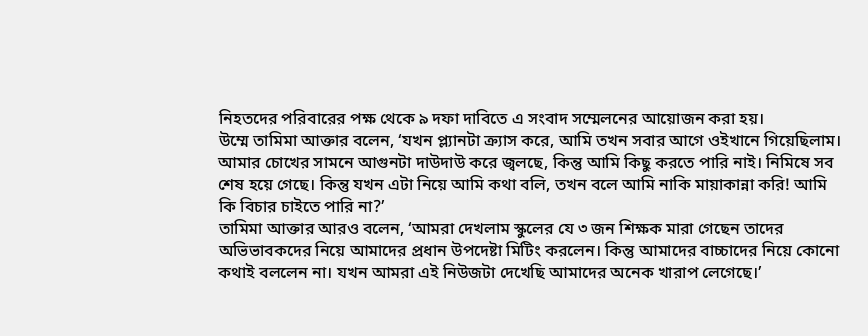নিহতদের পরিবারের পক্ষ থেকে ৯ দফা দাবিতে এ সংবাদ সম্মেলনের আয়োজন করা হয়।
উম্মে তামিমা আক্তার বলেন, ‘যখন প্ল্যানটা ক্র্যাস করে, আমি তখন সবার আগে ওইখানে গিয়েছিলাম। আমার চোখের সামনে আগুনটা দাউদাউ করে জ্বলছে, কিন্তু আমি কিছু করতে পারি নাই। নিমিষে সব শেষ হয়ে গেছে। কিন্তু যখন এটা নিয়ে আমি কথা বলি, তখন বলে আমি নাকি মায়াকান্না করি! আমি কি বিচার চাইতে পারি না?’
তামিমা আক্তার আরও বলেন, ‘আমরা দেখলাম স্কুলের যে ৩ জন শিক্ষক মারা গেছেন তাদের অভিভাবকদের নিয়ে আমাদের প্রধান উপদেষ্টা মিটিং করলেন। কিন্তু আমাদের বাচ্চাদের নিয়ে কোনো কথাই বললেন না। যখন আমরা এই নিউজটা দেখেছি আমাদের অনেক খারাপ লেগেছে।’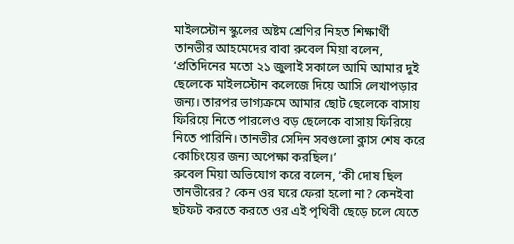মাইলস্টোন স্কুলের অষ্টম শ্রেণির নিহত শিক্ষার্থী তানভীর আহমেদের বাবা রুবেল মিয়া বলেন, ‘প্রতিদিনের মতো ২১ জুলাই সকালে আমি আমার দুই ছেলেকে মাইলস্টোন কলেজে দিয়ে আসি লেখাপড়ার জন্য। তারপর ভাগ্যক্রমে আমার ছোট ছেলেকে বাসায় ফিরিয়ে নিতে পারলেও বড় ছেলেকে বাসায় ফিরিয়ে নিতে পারিনি। তানভীর সেদিন সবগুলো ক্লাস শেষ করে কোচিংয়ের জন্য অপেক্ষা করছিল।’
রুবেল মিয়া অভিযোগ করে বলেন, ‘কী দোষ ছিল তানভীরের? কেন ওর ঘরে ফেরা হলো না? কেনইবা ছটফট করতে করতে ওর এই পৃথিবী ছেড়ে চলে যেতে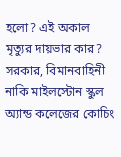হলো? এই অকাল মৃত্যুর দায়ভার কার? সরকার, বিমানবাহিনী নাকি মাইলস্টোন স্কুল অ্যান্ড কলেজের কোচিং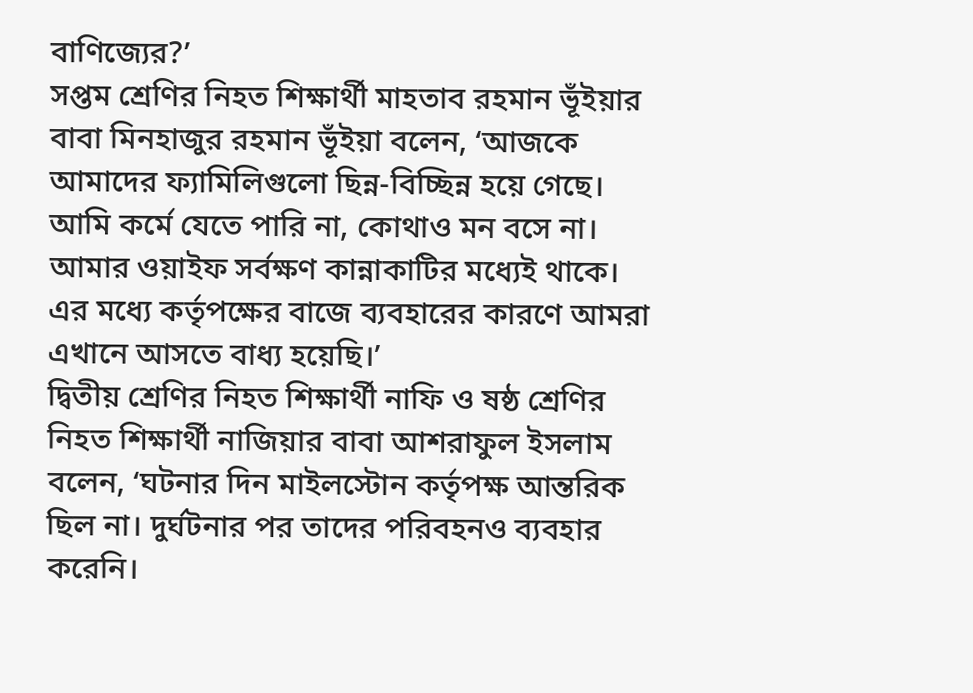বাণিজ্যের?’
সপ্তম শ্রেণির নিহত শিক্ষার্থী মাহতাব রহমান ভূঁইয়ার বাবা মিনহাজুর রহমান ভূঁইয়া বলেন, ‘আজকে আমাদের ফ্যামিলিগুলো ছিন্ন-বিচ্ছিন্ন হয়ে গেছে। আমি কর্মে যেতে পারি না, কোথাও মন বসে না। আমার ওয়াইফ সর্বক্ষণ কান্নাকাটির মধ্যেই থাকে। এর মধ্যে কর্তৃপক্ষের বাজে ব্যবহারের কারণে আমরা এখানে আসতে বাধ্য হয়েছি।’
দ্বিতীয় শ্রেণির নিহত শিক্ষার্থী নাফি ও ষষ্ঠ শ্রেণির নিহত শিক্ষার্থী নাজিয়ার বাবা আশরাফুল ইসলাম বলেন, ‘ঘটনার দিন মাইলস্টোন কর্তৃপক্ষ আন্তরিক ছিল না। দুর্ঘটনার পর তাদের পরিবহনও ব্যবহার করেনি।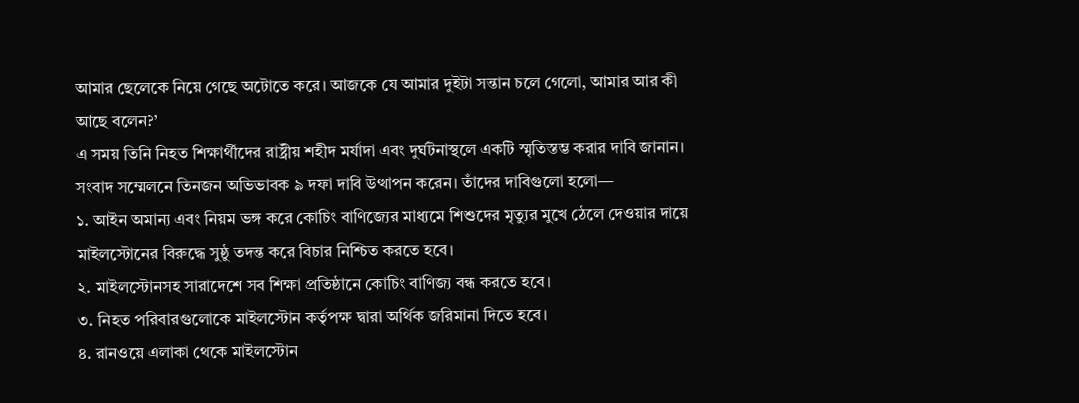আমার ছেলেকে নিয়ে গেছে অটোতে করে। আজকে যে আমার দুইটা সন্তান চলে গেলো, আমার আর কী আছে বলেন?’
এ সময় তিনি নিহত শিক্ষার্থীদের রাষ্ট্রীয় শহীদ মর্যাদা এবং দুর্ঘটনাস্থলে একটি স্মৃতিস্তম্ভ করার দাবি জানান।
সংবাদ সম্মেলনে তিনজন অভিভাবক ৯ দফা দাবি উত্থাপন করেন। তাঁদের দাবিগুলো হলো—
১. আইন অমান্য এবং নিয়ম ভঙ্গ করে কোচিং বাণিজ্যের মাধ্যমে শিশুদের মৃত্যুর মুখে ঠেলে দেওয়ার দায়ে মাইলস্টোনের বিরুদ্ধে সুষ্ঠু তদন্ত করে বিচার নিশ্চিত করতে হবে।
২. মাইলস্টোনসহ সারাদেশে সব শিক্ষা প্রতিষ্ঠানে কোচিং বাণিজ্য বন্ধ করতে হবে।
৩. নিহত পরিবারগুলোকে মাইলস্টোন কর্তৃপক্ষ দ্বারা অর্থিক জরিমানা দিতে হবে।
৪. রানওয়ে এলাকা থেকে মাইলস্টোন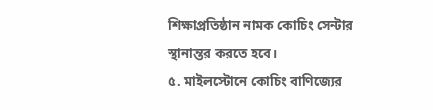শিক্ষাপ্রতিষ্ঠান নামক কোচিং সেন্টার স্থানান্তর করতে হবে।
৫. মাইলস্টোনে কোচিং বাণিজ্যের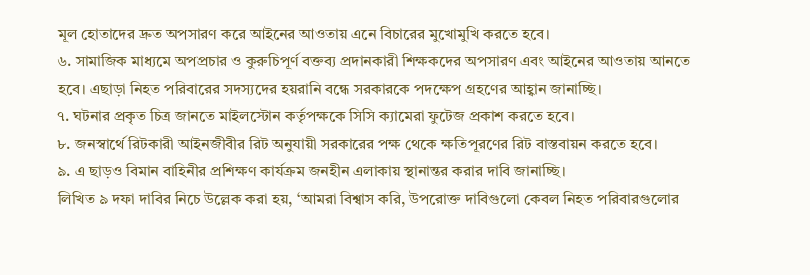মূল হোতাদের দ্রুত অপসারণ করে আইনের আওতায় এনে বিচারের মুখোমুখি করতে হবে।
৬. সামাজিক মাধ্যমে অপপ্রচার ও কুরুচিপূর্ণ বক্তব্য প্রদানকারী শিক্ষকদের অপসারণ এবং আইনের আওতায় আনতে হবে। এছাড়া নিহত পরিবারের সদস্যদের হয়রানি বন্ধে সরকারকে পদক্ষেপ গ্রহণের আহ্বান জানাচ্ছি।
৭. ঘটনার প্রকৃত চিত্র জানতে মাইলস্টোন কর্তৃপক্ষকে সিসি ক্যামেরা ফুটেজ প্রকাশ করতে হবে।
৮. জনস্বার্থে রিটকারী আইনজীবীর রিট অনুযায়ী সরকারের পক্ষ থেকে ক্ষতিপূরণের রিট বাস্তবায়ন করতে হবে।
৯. এ ছাড়ও বিমান বাহিনীর প্রশিক্ষণ কার্যক্রম জনহীন এলাকায় স্থানান্তর করার দাবি জানাচ্ছি।
লিখিত ৯ দফা দাবির নিচে উল্লেক করা হয়, ‘আমরা বিশ্বাস করি, উপরোক্ত দাবিগুলো কেবল নিহত পরিবারগুলোর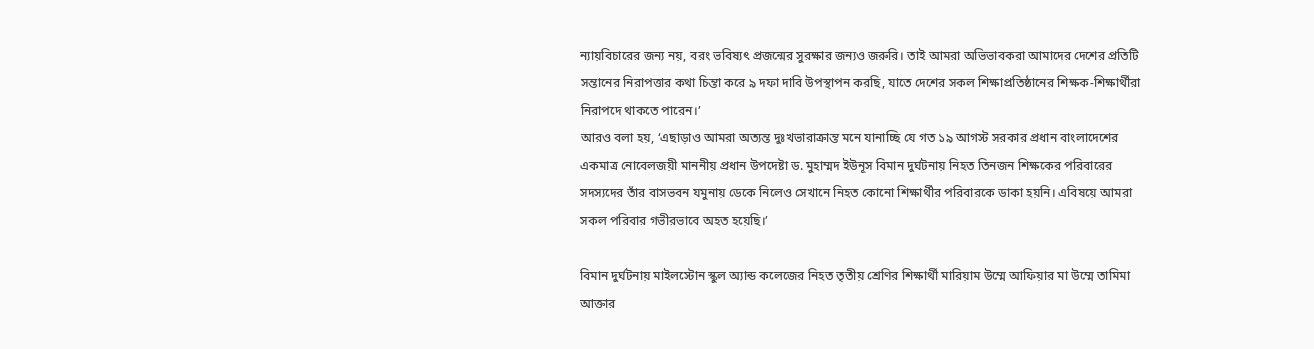ন্যায়বিচারের জন্য নয়, বরং ভবিষ্যৎ প্রজন্মের সুরক্ষার জন্যও জরুরি। তাই আমরা অভিভাবকরা আমাদের দেশের প্রতিটি সন্তানের নিরাপত্তার কথা চিন্তা করে ৯ দফা দাবি উপস্থাপন করছি, যাতে দেশের সকল শিক্ষাপ্রতিষ্ঠানের শিক্ষক-শিক্ষার্থীরা নিরাপদে থাকতে পারেন।’
আরও বলা হয়, ‘এছাড়াও আমরা অত্যন্ত দুঃখভারাক্রান্ত মনে যানাচ্ছি যে গত ১৯ আগস্ট সরকার প্রধান বাংলাদেশের একমাত্র নোবেলজয়ী মাননীয় প্রধান উপদেষ্টা ড. মুহাম্মদ ইউনূস বিমান দুর্ঘটনায় নিহত তিনজন শিক্ষকের পরিবারের সদস্যদের তাঁর বাসভবন যমুনায় ডেকে নিলেও সেখানে নিহত কোনো শিক্ষার্থীর পরিবারকে ডাকা হয়নি। এবিষয়ে আমরা সকল পরিবার গভীরভাবে অহত হয়েছি।’

বিমান দুর্ঘটনায় মাইলস্টোন স্কুল অ্যান্ড কলেজের নিহত তৃতীয় শ্রেণির শিক্ষার্থী মারিয়াম উম্মে আফিয়ার মা উম্মে তামিমা আক্তার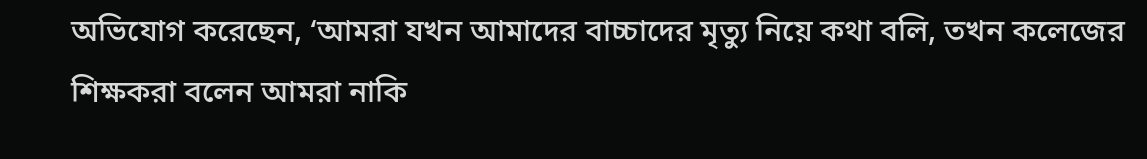অভিযোগ করেছেন, ‘আমরা যখন আমাদের বাচ্চাদের মৃত্যু নিয়ে কথা বলি, তখন কলেজের শিক্ষকরা বলেন আমরা নাকি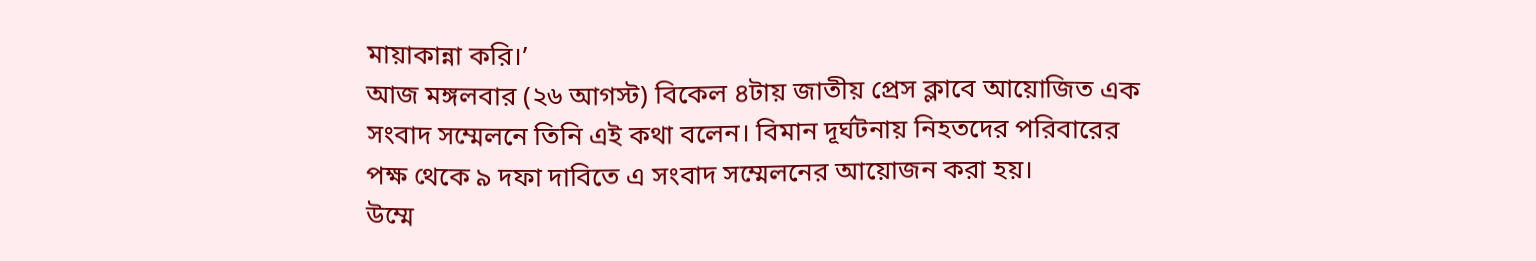মায়াকান্না করি।’
আজ মঙ্গলবার (২৬ আগস্ট) বিকেল ৪টায় জাতীয় প্রেস ক্লাবে আয়োজিত এক সংবাদ সম্মেলনে তিনি এই কথা বলেন। বিমান দূর্ঘটনায় নিহতদের পরিবারের পক্ষ থেকে ৯ দফা দাবিতে এ সংবাদ সম্মেলনের আয়োজন করা হয়।
উম্মে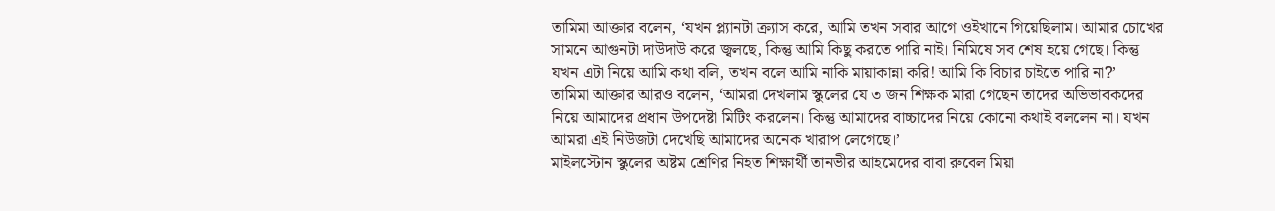তামিমা আক্তার বলেন, ‘যখন প্ল্যানটা ক্র্যাস করে, আমি তখন সবার আগে ওইখানে গিয়েছিলাম। আমার চোখের সামনে আগুনটা দাউদাউ করে জ্বলছে, কিন্তু আমি কিছু করতে পারি নাই। নিমিষে সব শেষ হয়ে গেছে। কিন্তু যখন এটা নিয়ে আমি কথা বলি, তখন বলে আমি নাকি মায়াকান্না করি! আমি কি বিচার চাইতে পারি না?’
তামিমা আক্তার আরও বলেন, ‘আমরা দেখলাম স্কুলের যে ৩ জন শিক্ষক মারা গেছেন তাদের অভিভাবকদের নিয়ে আমাদের প্রধান উপদেষ্টা মিটিং করলেন। কিন্তু আমাদের বাচ্চাদের নিয়ে কোনো কথাই বললেন না। যখন আমরা এই নিউজটা দেখেছি আমাদের অনেক খারাপ লেগেছে।’
মাইলস্টোন স্কুলের অষ্টম শ্রেণির নিহত শিক্ষার্থী তানভীর আহমেদের বাবা রুবেল মিয়া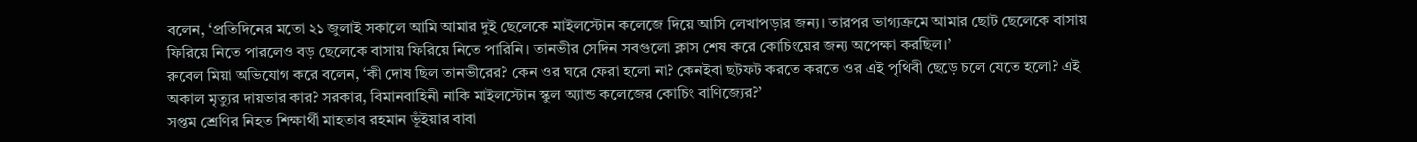বলেন, ‘প্রতিদিনের মতো ২১ জুলাই সকালে আমি আমার দুই ছেলেকে মাইলস্টোন কলেজে দিয়ে আসি লেখাপড়ার জন্য। তারপর ভাগ্যক্রমে আমার ছোট ছেলেকে বাসায় ফিরিয়ে নিতে পারলেও বড় ছেলেকে বাসায় ফিরিয়ে নিতে পারিনি। তানভীর সেদিন সবগুলো ক্লাস শেষ করে কোচিংয়ের জন্য অপেক্ষা করছিল।’
রুবেল মিয়া অভিযোগ করে বলেন, ‘কী দোষ ছিল তানভীরের? কেন ওর ঘরে ফেরা হলো না? কেনইবা ছটফট করতে করতে ওর এই পৃথিবী ছেড়ে চলে যেতে হলো? এই অকাল মৃত্যুর দায়ভার কার? সরকার, বিমানবাহিনী নাকি মাইলস্টোন স্কুল অ্যান্ড কলেজের কোচিং বাণিজ্যের?’
সপ্তম শ্রেণির নিহত শিক্ষার্থী মাহতাব রহমান ভূঁইয়ার বাবা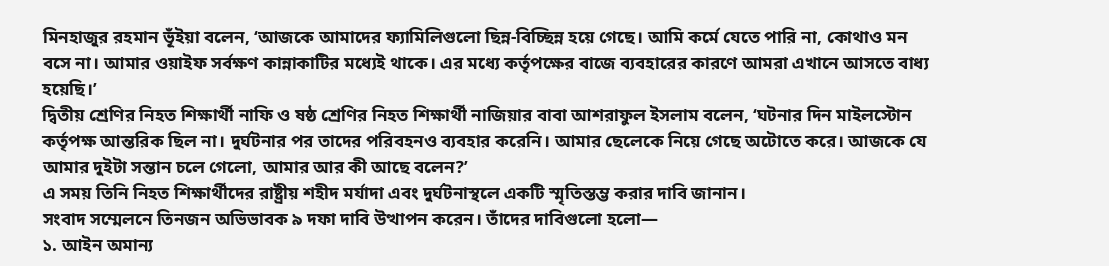মিনহাজুর রহমান ভূঁইয়া বলেন, ‘আজকে আমাদের ফ্যামিলিগুলো ছিন্ন-বিচ্ছিন্ন হয়ে গেছে। আমি কর্মে যেতে পারি না, কোথাও মন বসে না। আমার ওয়াইফ সর্বক্ষণ কান্নাকাটির মধ্যেই থাকে। এর মধ্যে কর্তৃপক্ষের বাজে ব্যবহারের কারণে আমরা এখানে আসতে বাধ্য হয়েছি।’
দ্বিতীয় শ্রেণির নিহত শিক্ষার্থী নাফি ও ষষ্ঠ শ্রেণির নিহত শিক্ষার্থী নাজিয়ার বাবা আশরাফুল ইসলাম বলেন, ‘ঘটনার দিন মাইলস্টোন কর্তৃপক্ষ আন্তরিক ছিল না। দুর্ঘটনার পর তাদের পরিবহনও ব্যবহার করেনি। আমার ছেলেকে নিয়ে গেছে অটোতে করে। আজকে যে আমার দুইটা সন্তান চলে গেলো, আমার আর কী আছে বলেন?’
এ সময় তিনি নিহত শিক্ষার্থীদের রাষ্ট্রীয় শহীদ মর্যাদা এবং দুর্ঘটনাস্থলে একটি স্মৃতিস্তম্ভ করার দাবি জানান।
সংবাদ সম্মেলনে তিনজন অভিভাবক ৯ দফা দাবি উত্থাপন করেন। তাঁদের দাবিগুলো হলো—
১. আইন অমান্য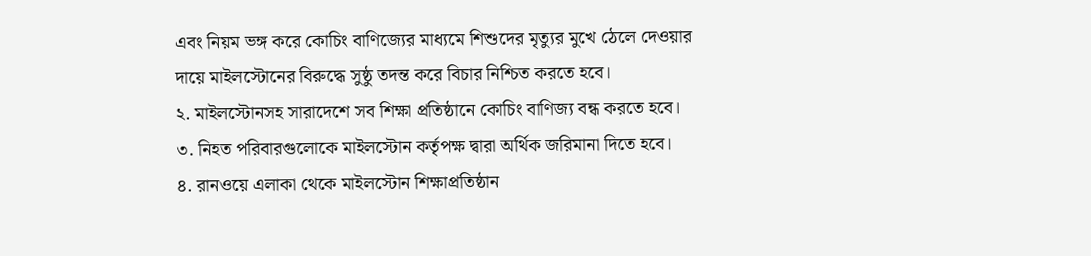এবং নিয়ম ভঙ্গ করে কোচিং বাণিজ্যের মাধ্যমে শিশুদের মৃত্যুর মুখে ঠেলে দেওয়ার দায়ে মাইলস্টোনের বিরুদ্ধে সুষ্ঠু তদন্ত করে বিচার নিশ্চিত করতে হবে।
২. মাইলস্টোনসহ সারাদেশে সব শিক্ষা প্রতিষ্ঠানে কোচিং বাণিজ্য বন্ধ করতে হবে।
৩. নিহত পরিবারগুলোকে মাইলস্টোন কর্তৃপক্ষ দ্বারা অর্থিক জরিমানা দিতে হবে।
৪. রানওয়ে এলাকা থেকে মাইলস্টোন শিক্ষাপ্রতিষ্ঠান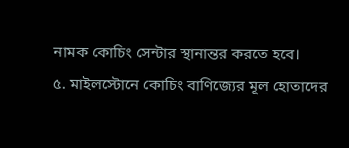নামক কোচিং সেন্টার স্থানান্তর করতে হবে।
৫. মাইলস্টোনে কোচিং বাণিজ্যের মূল হোতাদের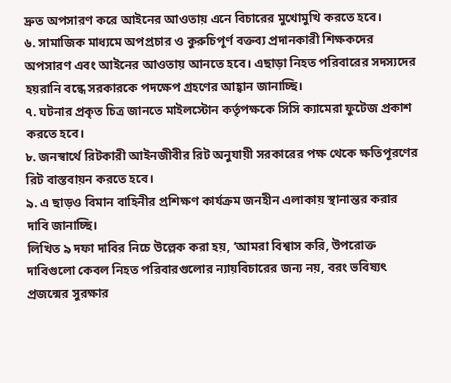দ্রুত অপসারণ করে আইনের আওতায় এনে বিচারের মুখোমুখি করতে হবে।
৬. সামাজিক মাধ্যমে অপপ্রচার ও কুরুচিপূর্ণ বক্তব্য প্রদানকারী শিক্ষকদের অপসারণ এবং আইনের আওতায় আনতে হবে। এছাড়া নিহত পরিবারের সদস্যদের হয়রানি বন্ধে সরকারকে পদক্ষেপ গ্রহণের আহ্বান জানাচ্ছি।
৭. ঘটনার প্রকৃত চিত্র জানতে মাইলস্টোন কর্তৃপক্ষকে সিসি ক্যামেরা ফুটেজ প্রকাশ করতে হবে।
৮. জনস্বার্থে রিটকারী আইনজীবীর রিট অনুযায়ী সরকারের পক্ষ থেকে ক্ষতিপূরণের রিট বাস্তবায়ন করতে হবে।
৯. এ ছাড়ও বিমান বাহিনীর প্রশিক্ষণ কার্যক্রম জনহীন এলাকায় স্থানান্তর করার দাবি জানাচ্ছি।
লিখিত ৯ দফা দাবির নিচে উল্লেক করা হয়, ‘আমরা বিশ্বাস করি, উপরোক্ত দাবিগুলো কেবল নিহত পরিবারগুলোর ন্যায়বিচারের জন্য নয়, বরং ভবিষ্যৎ প্রজন্মের সুরক্ষার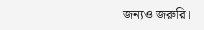জন্যও জরুরি।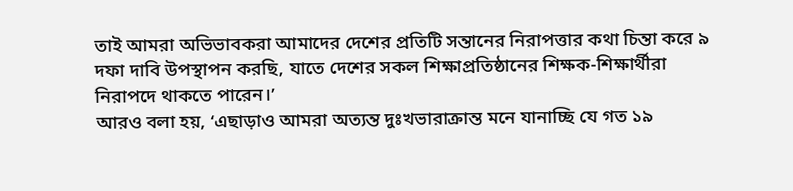তাই আমরা অভিভাবকরা আমাদের দেশের প্রতিটি সন্তানের নিরাপত্তার কথা চিন্তা করে ৯ দফা দাবি উপস্থাপন করছি, যাতে দেশের সকল শিক্ষাপ্রতিষ্ঠানের শিক্ষক-শিক্ষার্থীরা নিরাপদে থাকতে পারেন।’
আরও বলা হয়, ‘এছাড়াও আমরা অত্যন্ত দুঃখভারাক্রান্ত মনে যানাচ্ছি যে গত ১৯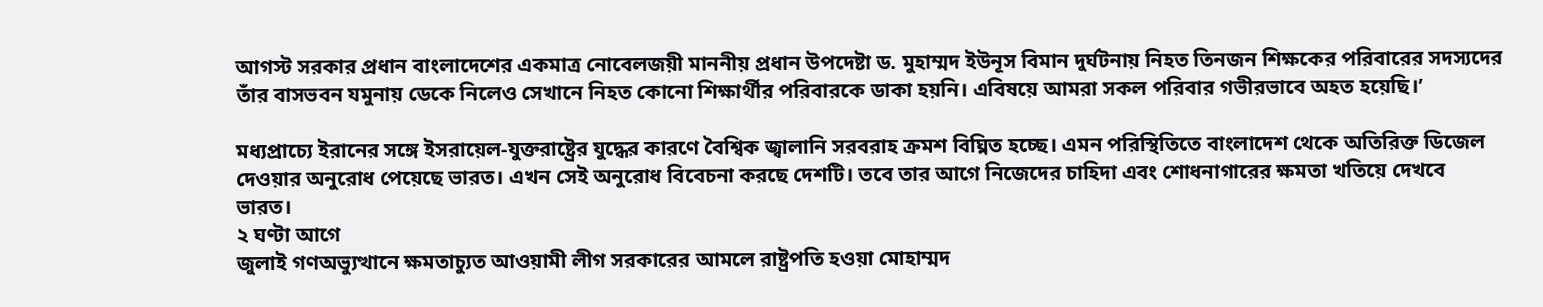আগস্ট সরকার প্রধান বাংলাদেশের একমাত্র নোবেলজয়ী মাননীয় প্রধান উপদেষ্টা ড. মুহাম্মদ ইউনূস বিমান দুর্ঘটনায় নিহত তিনজন শিক্ষকের পরিবারের সদস্যদের তাঁর বাসভবন যমুনায় ডেকে নিলেও সেখানে নিহত কোনো শিক্ষার্থীর পরিবারকে ডাকা হয়নি। এবিষয়ে আমরা সকল পরিবার গভীরভাবে অহত হয়েছি।’

মধ্যপ্রাচ্যে ইরানের সঙ্গে ইসরায়েল-যুক্তরাষ্ট্রের যুদ্ধের কারণে বৈশ্বিক জ্বালানি সরবরাহ ক্রমশ বিঘ্নিত হচ্ছে। এমন পরিস্থিতিতে বাংলাদেশ থেকে অতিরিক্ত ডিজেল দেওয়ার অনুরোধ পেয়েছে ভারত। এখন সেই অনুরোধ বিবেচনা করছে দেশটি। তবে তার আগে নিজেদের চাহিদা এবং শোধনাগারের ক্ষমতা খতিয়ে দেখবে ভারত।
২ ঘণ্টা আগে
জুলাই গণঅভ্যুত্থানে ক্ষমতাচ্যুত আওয়ামী লীগ সরকারের আমলে রাষ্ট্রপতি হওয়া মোহাম্মদ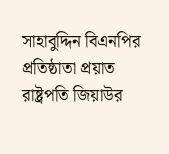সাহাবুদ্দিন বিএনপির প্রতিষ্ঠাতা প্রয়াত রাষ্ট্রপতি জিয়াউর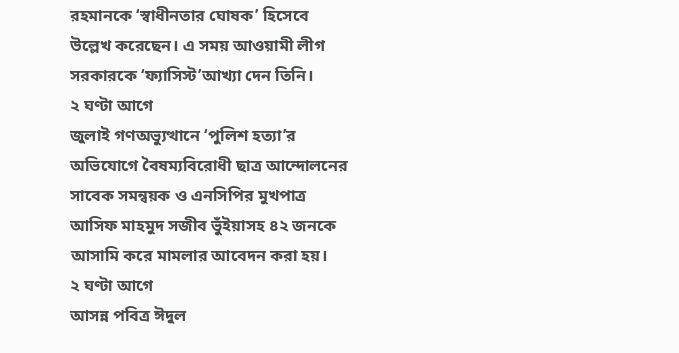রহমানকে ‘স্বাধীনতার ঘোষক’ হিসেবে উল্লেখ করেছেন। এ সময় আওয়ামী লীগ সরকারকে ‘ফ্যাসিস্ট’আখ্যা দেন তিনি।
২ ঘণ্টা আগে
জুলাই গণঅভ্যুত্থানে ‘পুলিশ হত্যা’র অভিযোগে বৈষম্যবিরোধী ছাত্র আন্দোলনের সাবেক সমন্বয়ক ও এনসিপির মুখপাত্র আসিফ মাহমুদ সজীব ভুঁইয়াসহ ৪২ জনকে আসামি করে মামলার আবেদন করা হয়।
২ ঘণ্টা আগে
আসন্ন পবিত্র ঈদুল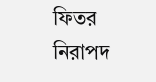ফিতর নিরাপদ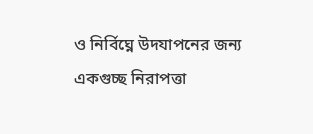ও নির্বিঘ্নে উদযাপনের জন্য একগুচ্ছ নিরাপত্তা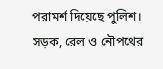পরামর্শ দিয়েছে পুলিশ। সড়ক, রেল ও নৌপথের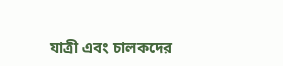যাত্রী এবং চালকদের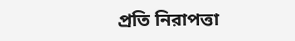প্রতি নিরাপত্তা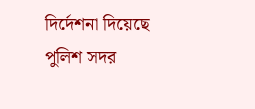দির্দেশনা দিয়েছে পুলিশ সদর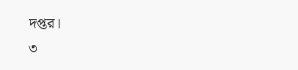দপ্তর।
৩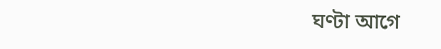ঘণ্টা আগে